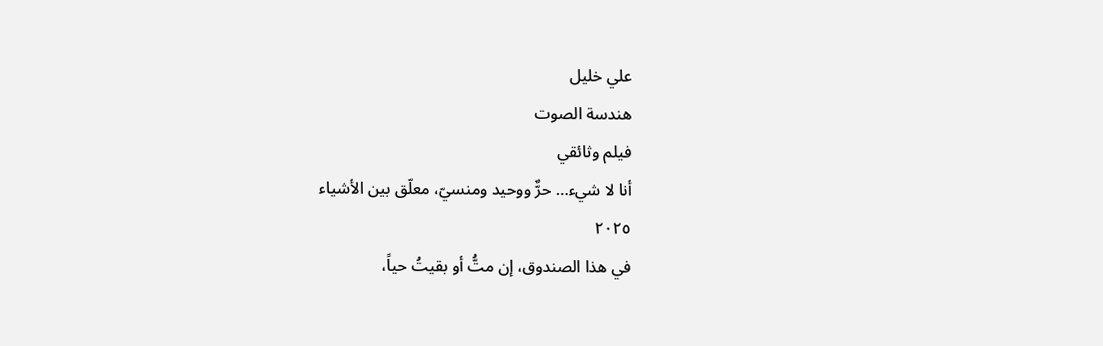علي خليل
هندسة الصوت
فيلم وثائقي
أنا لا شيء… حرٌّ ووحيد ومنسيّ، معلّق بين الأشياء
٢٠٢٥
في هذا الصندوق، إن متُّ أو بقيتُ حياً،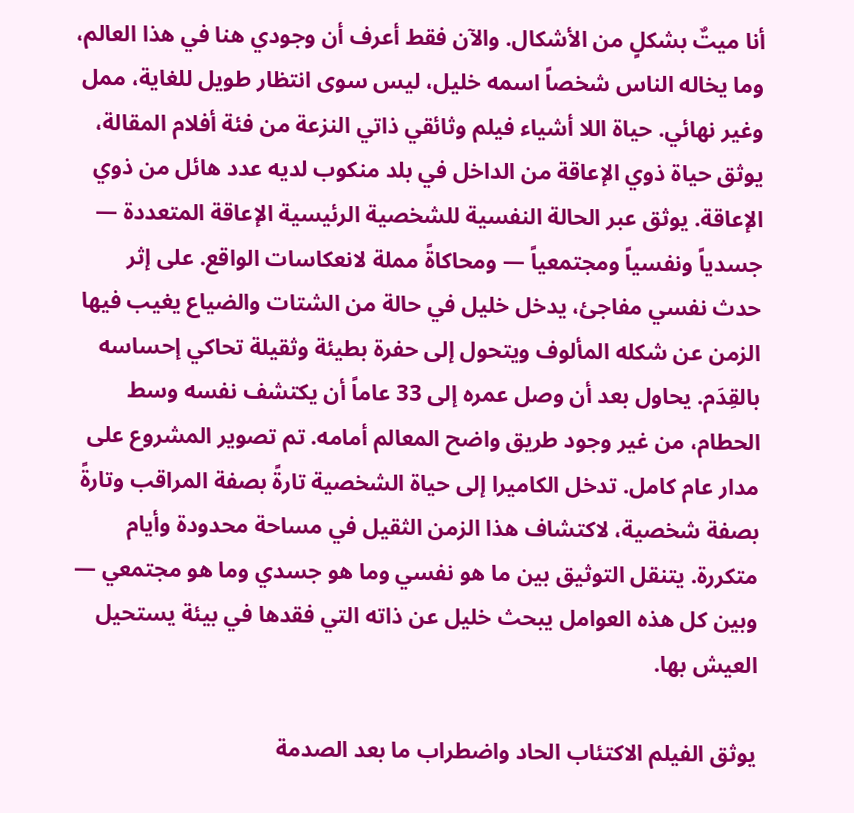أنا ميتٌ بشكلٍ من الأشكال. والآن فقط أعرف أن وجودي هنا في هذا العالم، وما يخاله الناس شخصاً اسمه خليل، ليس سوى انتظار طويل للغاية، ممل وغير نهائي. حياة اللا أشياء فيلم وثائقي ذاتي النزعة من فئة أفلام المقالة، يوثق حياة ذوي الإعاقة من الداخل في بلد منكوب لديه عدد هائل من ذوي الإعاقة. يوثق عبر الحالة النفسية للشخصية الرئيسية الإعاقة المتعددة — جسدياً ونفسياً ومجتمعياً — ومحاكاةً مملة لانعكاسات الواقع. على إثر حدث نفسي مفاجئ، يدخل خليل في حالة من الشتات والضياع يغيب فيها الزمن عن شكله المألوف ويتحول إلى حفرة بطيئة وثقيلة تحاكي إحساسه بالقِدَم. يحاول بعد أن وصل عمره إلى 33 عاماً أن يكتشف نفسه وسط الحطام، من غير وجود طريق واضح المعالم أمامه. تم تصوير المشروع على مدار عام كامل. تدخل الكاميرا إلى حياة الشخصية تارةً بصفة المراقب وتارةً بصفة شخصية، لاكتشاف هذا الزمن الثقيل في مساحة محدودة وأيام متكررة. يتنقل التوثيق بين ما هو نفسي وما هو جسدي وما هو مجتمعي — وبين كل هذه العوامل يبحث خليل عن ذاته التي فقدها في بيئة يستحيل العيش بها.

يوثق الفيلم الاكتئاب الحاد واضطراب ما بعد الصدمة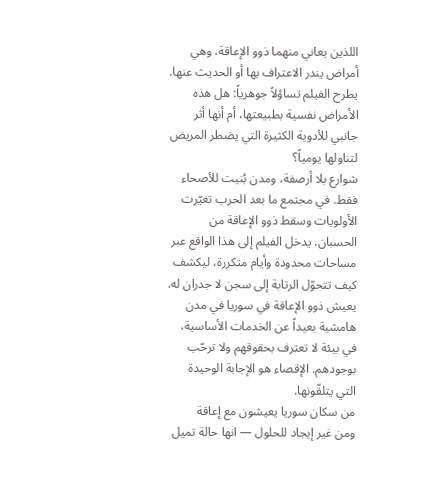اللذين يعاني منهما ذوو الإعاقة، وهي أمراض يندر الاعتراف بها أو الحديث عنها. يطرح الفيلم تساؤلاً جوهرياً: هل هذه الأمراض نفسية بطبيعتها، أم أنها أثر جانبي للأدوية الكثيرة التي يضطر المريض لتناولها يومياً؟
شوارع بلا أرصفة، ومدن بُنيت للأصحاء فقط. في مجتمع ما بعد الحرب تغيّرت الأولويات وسقط ذوو الإعاقة من الحسبان. يدخل الفيلم إلى هذا الواقع عبر مساحات محدودة وأيام متكررة، ليكشف كيف تتحوّل الرتابة إلى سجن لا جدران له.
يعيش ذوو الإعاقة في سوريا في مدن هامشية بعيداً عن الخدمات الأساسية، في بيئة لا تعترف بحقوقهم ولا ترحّب بوجودهم. الإقصاء هو الإجابة الوحيدة التي يتلقّونها.
من سكان سوريا يعيشون مع إعاقة
ومن غير إيجاد للحلول — انها حالة تميل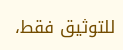للتوثيق فقط،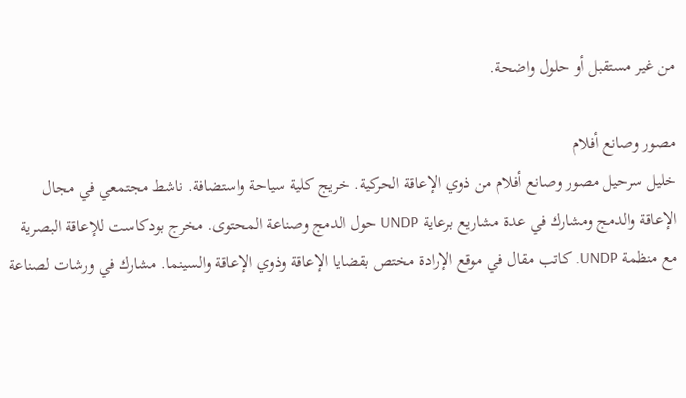من غير مستقبل أو حلول واضحة.

مصور وصانع أفلام
خليل سرحيل مصور وصانع أفلام من ذوي الإعاقة الحركية. خريج كلية سياحة واستضافة. ناشط مجتمعي في مجال الإعاقة والدمج ومشارك في عدة مشاريع برعاية UNDP حول الدمج وصناعة المحتوى. مخرج بودكاست للإعاقة البصرية مع منظمة UNDP. كاتب مقال في موقع الإرادة مختص بقضايا الإعاقة وذوي الإعاقة والسينما. مشارك في ورشات لصناعة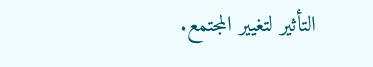التأثير لتغيير المجتمع.